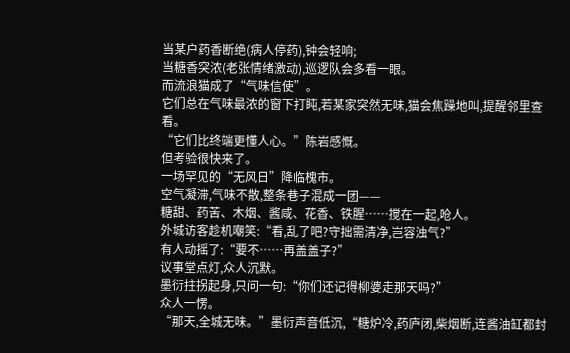当某户药香断绝(病人停药),钟会轻响;
当糖香突浓(老张情绪激动),巡逻队会多看一眼。
而流浪猫成了“气味信使”。
它们总在气味最浓的窗下打盹,若某家突然无味,猫会焦躁地叫,提醒邻里查看。
“它们比终端更懂人心。”陈岩感慨。
但考验很快来了。
一场罕见的“无风日”降临槐市。
空气凝滞,气味不散,整条巷子混成一团——
糖甜、药苦、木烟、酱咸、花香、铁腥……搅在一起,呛人。
外城访客趁机嘲笑:“看,乱了吧?守拙需清净,岂容浊气?”
有人动摇了:“要不……再盖盖子?”
议事堂点灯,众人沉默。
墨衍拄拐起身,只问一句:“你们还记得柳婆走那天吗?”
众人一愣。
“那天,全城无味。”墨衍声音低沉,“糖炉冷,药庐闭,柴烟断,连酱油缸都封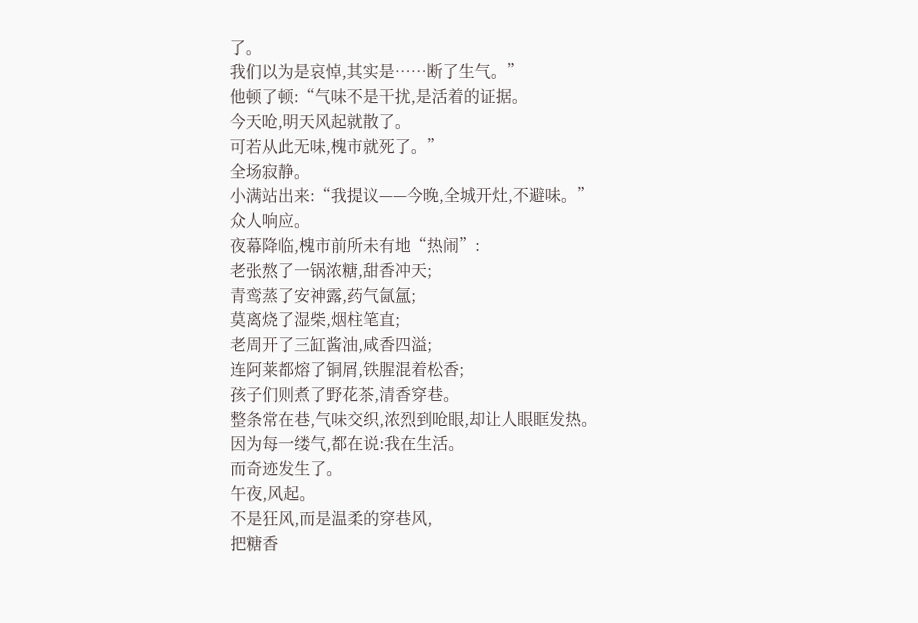了。
我们以为是哀悼,其实是……断了生气。”
他顿了顿:“气味不是干扰,是活着的证据。
今天呛,明天风起就散了。
可若从此无味,槐市就死了。”
全场寂静。
小满站出来:“我提议——今晚,全城开灶,不避味。”
众人响应。
夜幕降临,槐市前所未有地“热闹”:
老张熬了一锅浓糖,甜香冲天;
青鸾蒸了安神露,药气氤氲;
莫离烧了湿柴,烟柱笔直;
老周开了三缸酱油,咸香四溢;
连阿莱都熔了铜屑,铁腥混着松香;
孩子们则煮了野花茶,清香穿巷。
整条常在巷,气味交织,浓烈到呛眼,却让人眼眶发热。
因为每一缕气,都在说:我在生活。
而奇迹发生了。
午夜,风起。
不是狂风,而是温柔的穿巷风,
把糖香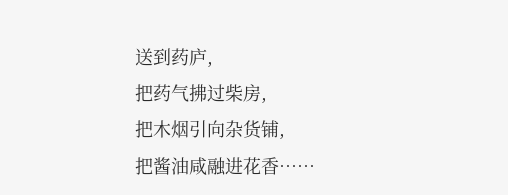送到药庐,
把药气拂过柴房,
把木烟引向杂货铺,
把酱油咸融进花香……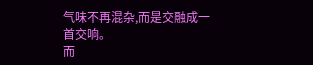气味不再混杂,而是交融成一首交响。
而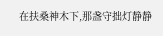在扶桑神木下,那盏守拙灯静静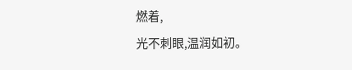燃着,
光不刺眼,温润如初。